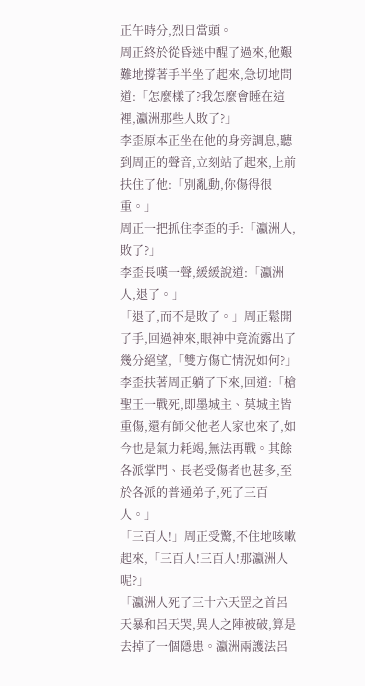正午時分,烈日當頭。
周正終於從昏迷中醒了過來,他艱難地撐著手半坐了起來,急切地問道:「怎麼樣了?我怎麼會睡在這裡,瀛洲那些人敗了?」
李歪原本正坐在他的身旁調息,聽到周正的聲音,立刻站了起來,上前扶住了他:「別亂動,你傷得很重。」
周正一把抓住李歪的手:「瀛洲人,敗了?」
李歪長嘆一聲,緩緩說道:「瀛洲人,退了。」
「退了,而不是敗了。」周正鬆開了手,回過神來,眼神中竟流露出了幾分絕望,「雙方傷亡情況如何?」
李歪扶著周正躺了下來,回道:「槍聖王一戰死,即墨城主、莫城主皆重傷,還有師父他老人家也來了,如今也是氣力耗竭,無法再戰。其餘各派掌門、長老受傷者也甚多,至於各派的普通弟子,死了三百人。」
「三百人!」周正受驚,不住地咳嗽起來,「三百人!三百人!那瀛洲人呢?」
「瀛洲人死了三十六天罡之首呂天暴和呂天哭,異人之陣被破,算是去掉了一個隱患。瀛洲兩護法呂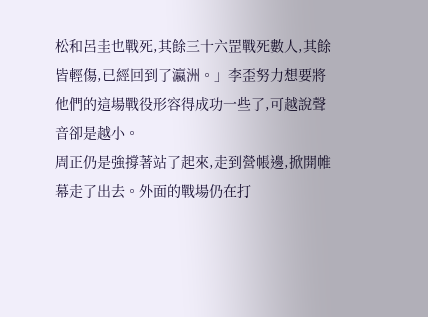松和呂圭也戰死,其餘三十六罡戰死數人,其餘皆輕傷,已經回到了瀛洲。」李歪努力想要將他們的這場戰役形容得成功一些了,可越說聲音卻是越小。
周正仍是強撐著站了起來,走到營帳邊,掀開帷幕走了出去。外面的戰場仍在打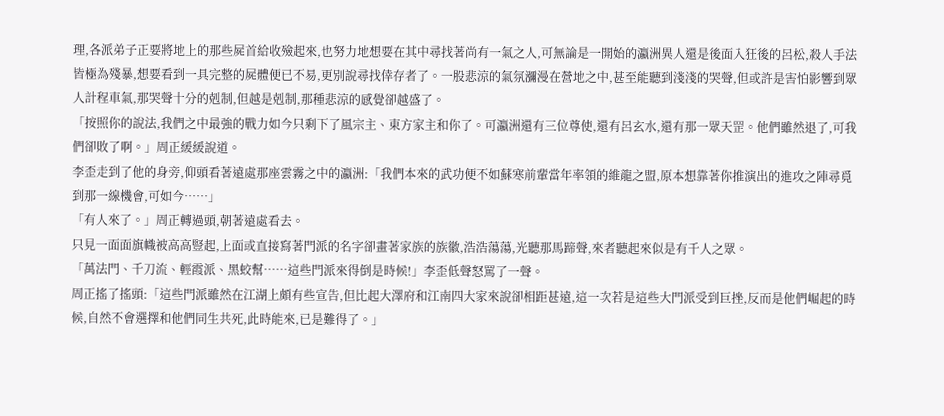理,各派弟子正要將地上的那些屍首給收殮起來,也努力地想要在其中尋找著尚有一氣之人,可無論是一開始的瀛洲異人還是後面入狂後的呂松,殺人手法皆極為殘暴,想要看到一具完整的屍體便已不易,更別說尋找倖存者了。一股悲涼的氣氛瀰漫在營地之中,甚至能聽到淺淺的哭聲,但或許是害怕影響到眾人計程車氣,那哭聲十分的剋制,但越是剋制,那種悲涼的感覺卻越盛了。
「按照你的說法,我們之中最強的戰力如今只剩下了風宗主、東方家主和你了。可瀛洲還有三位尊使,還有呂玄水,還有那一眾天罡。他們雖然退了,可我們卻敗了啊。」周正緩緩說道。
李歪走到了他的身旁,仰頭看著遠處那座雲霧之中的瀛洲:「我們本來的武功便不如蘇寒前輩當年率領的維龍之盟,原本想靠著你推演出的進攻之陣尋覓到那一線機會,可如今……」
「有人來了。」周正轉過頭,朝著遠處看去。
只見一面面旗幟被高高豎起,上面或直接寫著門派的名字卻畫著家族的族徽,浩浩蕩蕩,光聽那馬蹄聲,來者聽起來似是有千人之眾。
「萬法門、千刀流、輕霞派、黑蛟幫……這些門派來得倒是時候!」李歪低聲怒罵了一聲。
周正搖了搖頭:「這些門派雖然在江湖上頗有些宣告,但比起大澤府和江南四大家來說卻相距甚遠,這一次若是這些大門派受到巨挫,反而是他們崛起的時候,自然不會選擇和他們同生共死,此時能來,已是難得了。」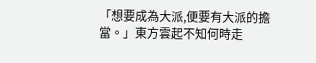「想要成為大派,便要有大派的擔當。」東方雲起不知何時走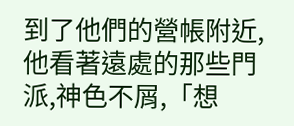到了他們的營帳附近,他看著遠處的那些門派,神色不屑,「想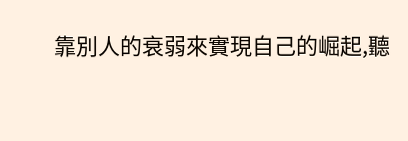靠別人的衰弱來實現自己的崛起,聽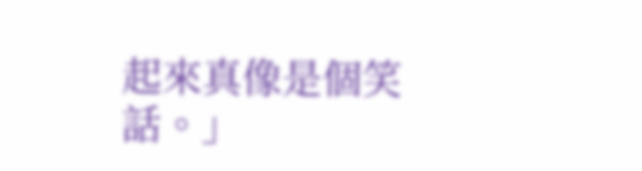起來真像是個笑話。」